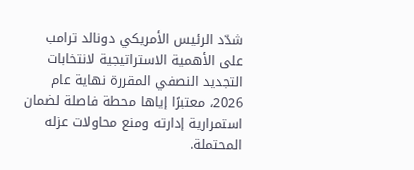شدّد الرئيس الأمريكي دونالد ترامب على الأهمية الاستراتيجية لانتخابات التجديد النصفي المقررة نهاية عام 2026، معتبرًا إياها محطة فاصلة لضمان استمرارية إدارته ومنع محاولات عزله المحتملة.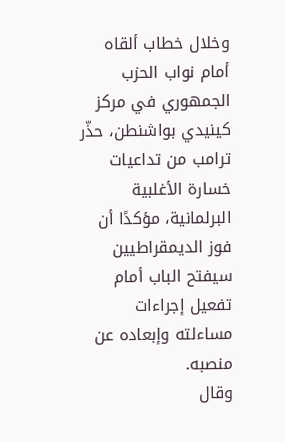وخلال خطاب ألقاه أمام نواب الحزب الجمهوري في مركز كينيدي بواشنطن، حذّر ترامب من تداعيات خسارة الأغلبية البرلمانية، مؤكدًا أن فوز الديمقراطيين سيفتح الباب أمام تفعيل إجراءات مساءلته وإبعاده عن منصبه.
وقال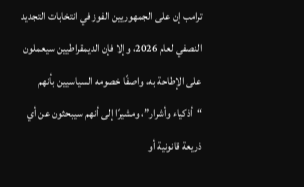ترامب إن على الجمهوريين الفوز في انتخابات التجديد النصفي لعام 2026، وإلا فإن الديمقراطيين سيعملون على الإطاحة به، واصفًا خصومه السياسيين بأنهم “أذكياء وأشرار”، ومشيرًا إلى أنهم سيبحثون عن أي ذريعة قانونية أو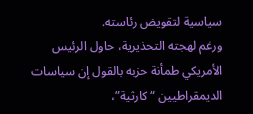سياسية لتقويض رئاسته.
ورغم لهجته التحذيرية، حاول الرئيس الأمريكي طمأنة حزبه بالقول إن سياسات الديمقراطيين “كارثية”،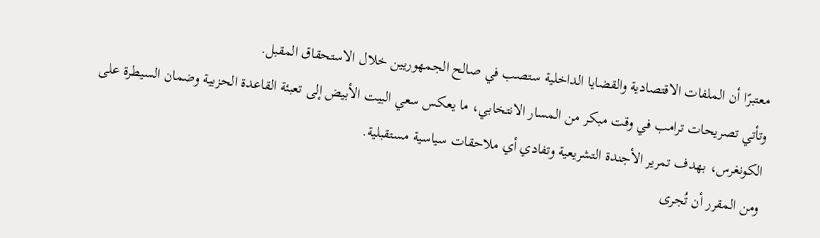معتبرًا أن الملفات الاقتصادية والقضايا الداخلية ستصب في صالح الجمهوريين خلال الاستحقاق المقبل.
وتأتي تصريحات ترامب في وقت مبكر من المسار الانتخابي، ما يعكس سعي البيت الأبيض إلى تعبئة القاعدة الحزبية وضمان السيطرة على الكونغرس، بهدف تمرير الأجندة التشريعية وتفادي أي ملاحقات سياسية مستقبلية.
ومن المقرر أن تُجرى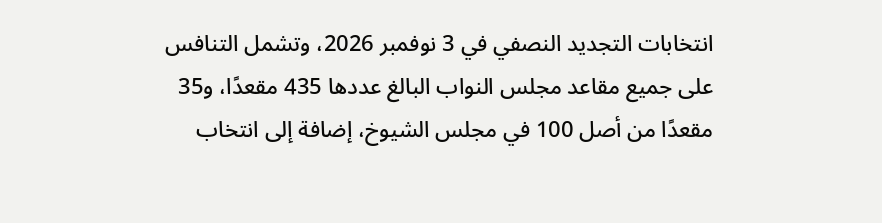انتخابات التجديد النصفي في 3 نوفمبر 2026، وتشمل التنافس على جميع مقاعد مجلس النواب البالغ عددها 435 مقعدًا، و35 مقعدًا من أصل 100 في مجلس الشيوخ، إضافة إلى انتخاب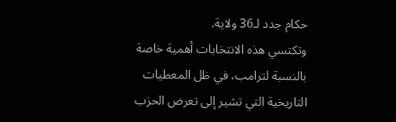حكام جدد لـ36 ولاية.
وتكتسي هذه الانتخابات أهمية خاصة بالنسبة لترامب، في ظل المعطيات التاريخية التي تشير إلى تعرض الحزب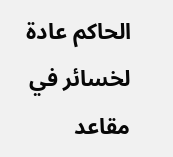الحاكم عادة لخسائر في مقاعد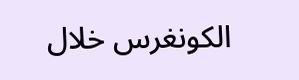الكونغرس خلال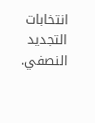انتخابات التجديد النصفي.